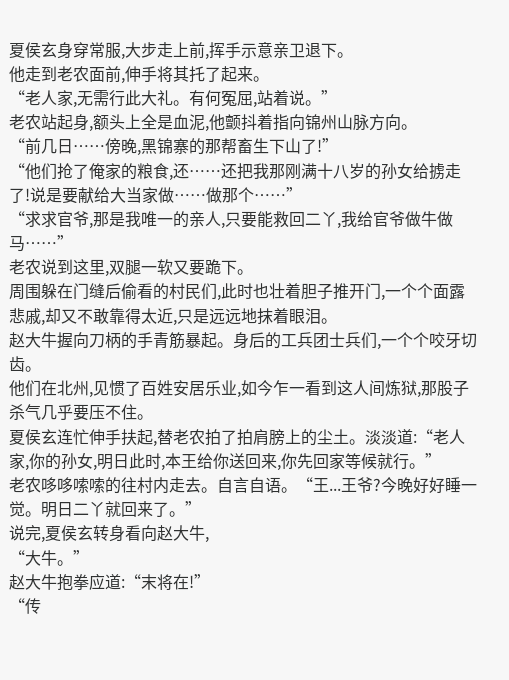夏侯玄身穿常服,大步走上前,挥手示意亲卫退下。
他走到老农面前,伸手将其托了起来。
“老人家,无需行此大礼。有何冤屈,站着说。”
老农站起身,额头上全是血泥,他颤抖着指向锦州山脉方向。
“前几日……傍晚,黑锦寨的那帮畜生下山了!”
“他们抢了俺家的粮食,还……还把我那刚满十八岁的孙女给掳走了!说是要献给大当家做……做那个……”
“求求官爷,那是我唯一的亲人,只要能救回二丫,我给官爷做牛做马……”
老农说到这里,双腿一软又要跪下。
周围躲在门缝后偷看的村民们,此时也壮着胆子推开门,一个个面露悲戚,却又不敢靠得太近,只是远远地抹着眼泪。
赵大牛握向刀柄的手青筋暴起。身后的工兵团士兵们,一个个咬牙切齿。
他们在北州,见惯了百姓安居乐业,如今乍一看到这人间炼狱,那股子杀气几乎要压不住。
夏侯玄连忙伸手扶起,替老农拍了拍肩膀上的尘土。淡淡道:“老人家,你的孙女,明日此时,本王给你送回来,你先回家等候就行。”
老农哆哆嗦嗦的往村内走去。自言自语。“王...王爷?今晚好好睡一觉。明日二丫就回来了。”
说完,夏侯玄转身看向赵大牛,
“大牛。”
赵大牛抱拳应道:“末将在!”
“传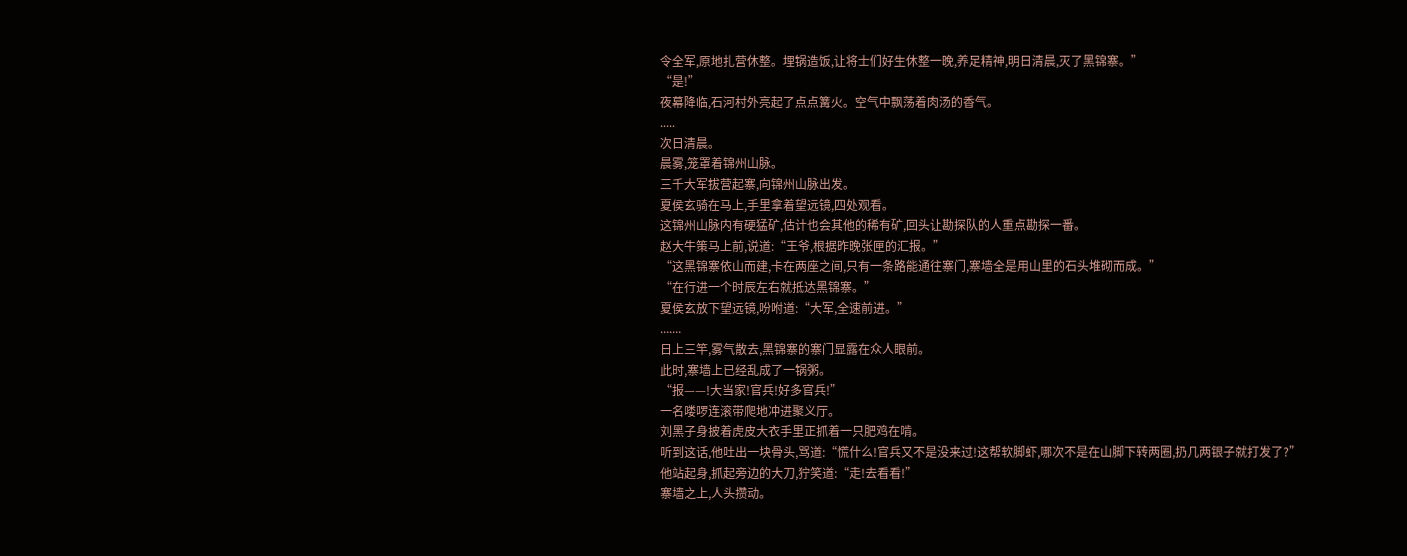令全军,原地扎营休整。埋锅造饭,让将士们好生休整一晚,养足精神,明日清晨,灭了黑锦寨。”
“是!”
夜幕降临,石河村外亮起了点点篝火。空气中飘荡着肉汤的香气。
.....
次日清晨。
晨雾,笼罩着锦州山脉。
三千大军拔营起寨,向锦州山脉出发。
夏侯玄骑在马上,手里拿着望远镜,四处观看。
这锦州山脉内有硬猛矿,估计也会其他的稀有矿,回头让勘探队的人重点勘探一番。
赵大牛策马上前,说道:“王爷,根据昨晚张匣的汇报。”
“这黑锦寨依山而建,卡在两座之间,只有一条路能通往寨门,寨墙全是用山里的石头堆砌而成。”
“在行进一个时辰左右就抵达黑锦寨。”
夏侯玄放下望远镜,吩咐道:“大军,全速前进。”
.......
日上三竿,雾气散去,黑锦寨的寨门显露在众人眼前。
此时,寨墙上已经乱成了一锅粥。
“报——!大当家!官兵!好多官兵!”
一名喽啰连滚带爬地冲进聚义厅。
刘黑子身披着虎皮大衣手里正抓着一只肥鸡在啃。
听到这话,他吐出一块骨头,骂道:“慌什么!官兵又不是没来过!这帮软脚虾,哪次不是在山脚下转两圈,扔几两银子就打发了?”
他站起身,抓起旁边的大刀,狞笑道:“走!去看看!”
寨墙之上,人头攒动。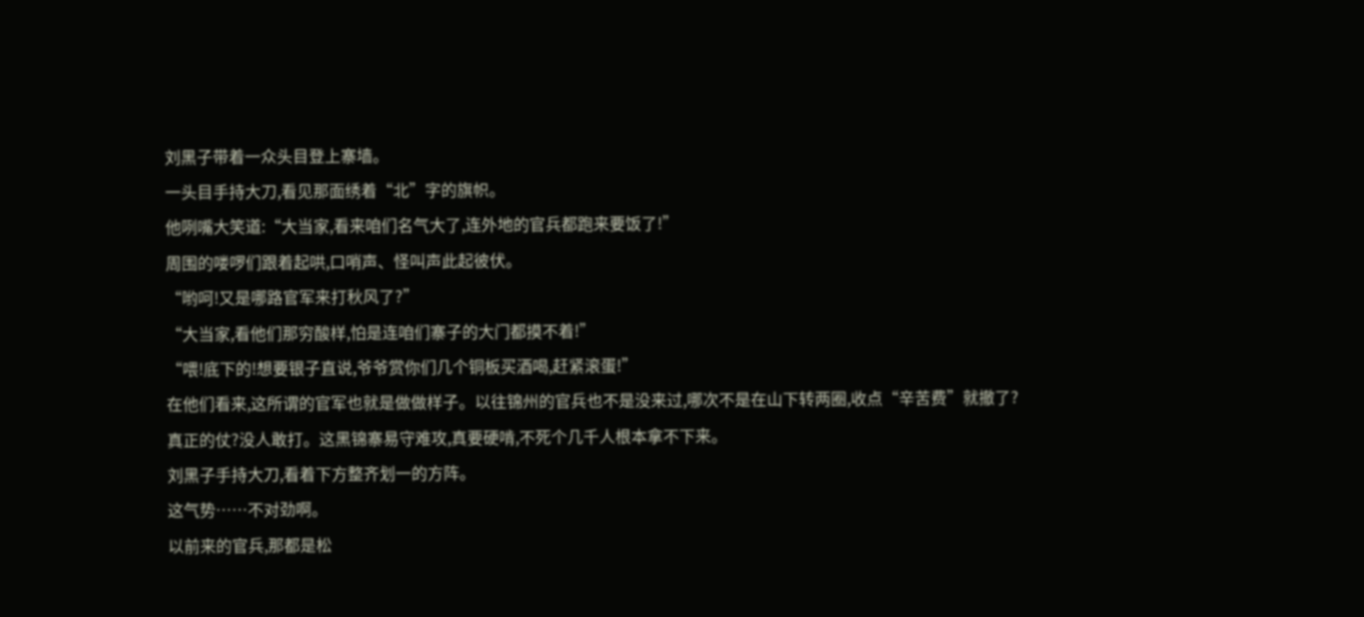刘黑子带着一众头目登上寨墙。
一头目手持大刀,看见那面绣着“北”字的旗帜。
他咧嘴大笑道:“大当家,看来咱们名气大了,连外地的官兵都跑来要饭了!”
周围的喽啰们跟着起哄,口哨声、怪叫声此起彼伏。
“哟呵!又是哪路官军来打秋风了?”
“大当家,看他们那穷酸样,怕是连咱们寨子的大门都摸不着!”
“喂!底下的!想要银子直说,爷爷赏你们几个铜板买酒喝,赶紧滚蛋!”
在他们看来,这所谓的官军也就是做做样子。以往锦州的官兵也不是没来过,哪次不是在山下转两圈,收点“辛苦费”就撤了?
真正的仗?没人敢打。这黑锦寨易守难攻,真要硬啃,不死个几千人根本拿不下来。
刘黑子手持大刀,看着下方整齐划一的方阵。
这气势……不对劲啊。
以前来的官兵,那都是松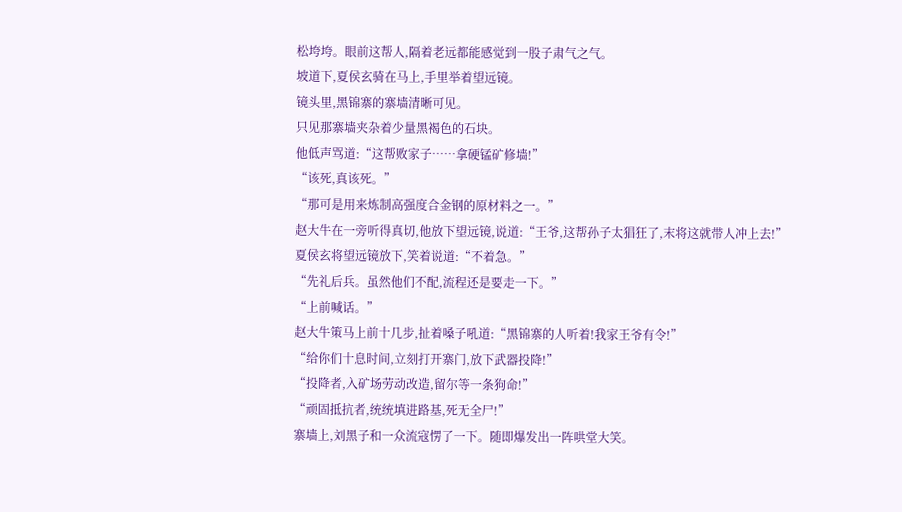松垮垮。眼前这帮人,隔着老远都能感觉到一股子肃气之气。
坡道下,夏侯玄骑在马上,手里举着望远镜。
镜头里,黑锦寨的寨墙清晰可见。
只见那寨墙夹杂着少量黑褐色的石块。
他低声骂道:“这帮败家子……拿硬锰矿修墙!”
“该死,真该死。”
“那可是用来炼制高强度合金钢的原材料之一。”
赵大牛在一旁听得真切,他放下望远镜,说道:“王爷,这帮孙子太猖狂了,末将这就带人冲上去!”
夏侯玄将望远镜放下,笑着说道:“不着急。”
“先礼后兵。虽然他们不配,流程还是要走一下。”
“上前喊话。”
赵大牛策马上前十几步,扯着嗓子吼道:“黑锦寨的人听着!我家王爷有令!”
“给你们十息时间,立刻打开寨门,放下武器投降!”
“投降者,入矿场劳动改造,留尔等一条狗命!”
“顽固抵抗者,统统填进路基,死无全尸!”
寨墙上,刘黑子和一众流寇愣了一下。随即爆发出一阵哄堂大笑。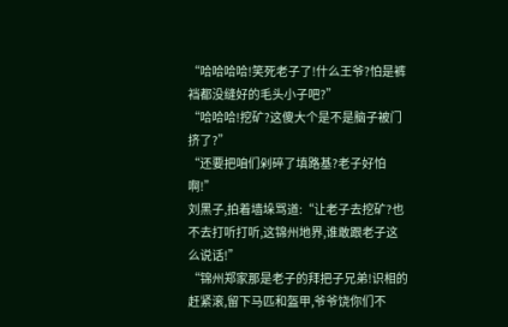“哈哈哈哈!笑死老子了!什么王爷?怕是裤裆都没缝好的毛头小子吧?”
“哈哈哈!挖矿?这傻大个是不是脑子被门挤了?”
“还要把咱们剁碎了填路基?老子好怕啊!”
刘黑子,拍着墙垛骂道:“让老子去挖矿?也不去打听打听,这锦州地界,谁敢跟老子这么说话!”
“锦州郑家那是老子的拜把子兄弟!识相的赶紧滚,留下马匹和盔甲,爷爷饶你们不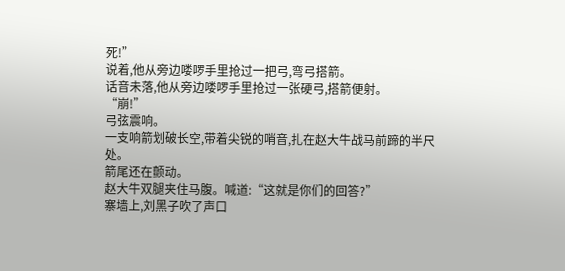死!”
说着,他从旁边喽啰手里抢过一把弓,弯弓搭箭。
话音未落,他从旁边喽啰手里抢过一张硬弓,搭箭便射。
“崩!”
弓弦震响。
一支响箭划破长空,带着尖锐的哨音,扎在赵大牛战马前蹄的半尺处。
箭尾还在颤动。
赵大牛双腿夹住马腹。喊道:“这就是你们的回答?”
寨墙上,刘黑子吹了声口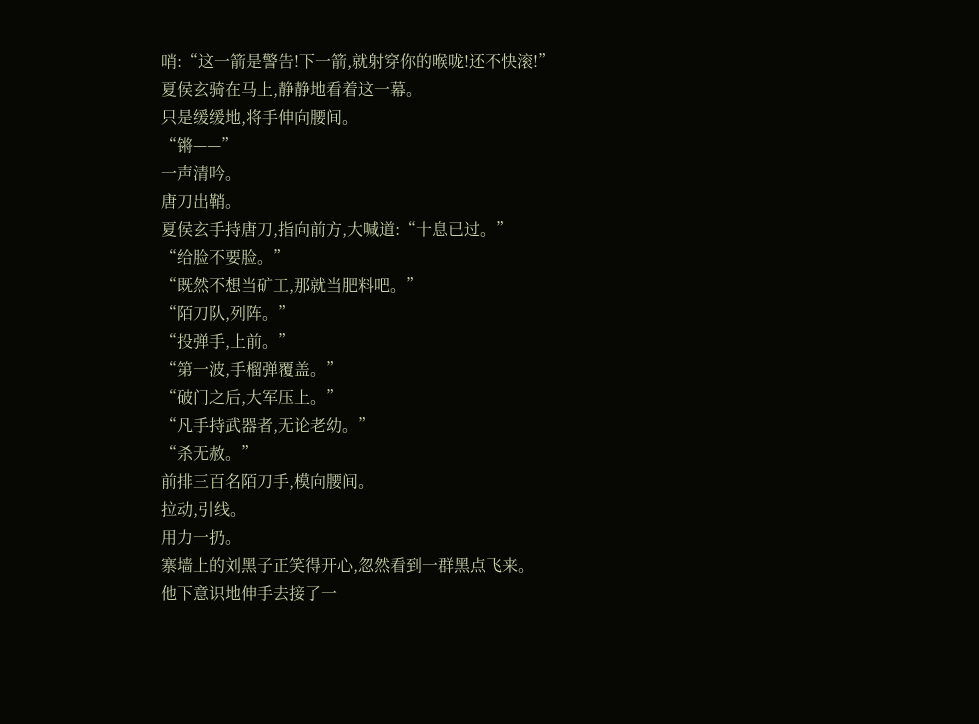哨:“这一箭是警告!下一箭,就射穿你的喉咙!还不快滚!”
夏侯玄骑在马上,静静地看着这一幕。
只是缓缓地,将手伸向腰间。
“锵——”
一声清吟。
唐刀出鞘。
夏侯玄手持唐刀,指向前方,大喊道:“十息已过。”
“给脸不要脸。”
“既然不想当矿工,那就当肥料吧。”
“陌刀队,列阵。”
“投弹手,上前。”
“第一波,手榴弹覆盖。”
“破门之后,大军压上。”
“凡手持武器者,无论老幼。”
“杀无赦。”
前排三百名陌刀手,模向腰间。
拉动,引线。
用力一扔。
寨墙上的刘黑子正笑得开心,忽然看到一群黑点飞来。
他下意识地伸手去接了一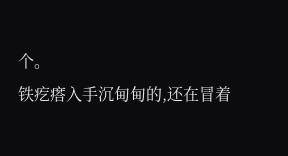个。
铁疙瘩入手沉甸甸的,还在冒着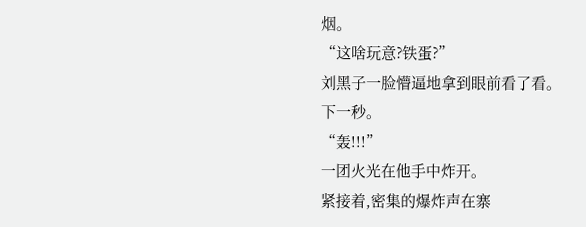烟。
“这啥玩意?铁蛋?”
刘黑子一脸懵逼地拿到眼前看了看。
下一秒。
“轰!!!”
一团火光在他手中炸开。
紧接着,密集的爆炸声在寨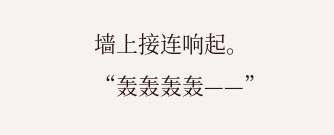墙上接连响起。
“轰轰轰轰——”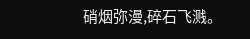硝烟弥漫,碎石飞溅。